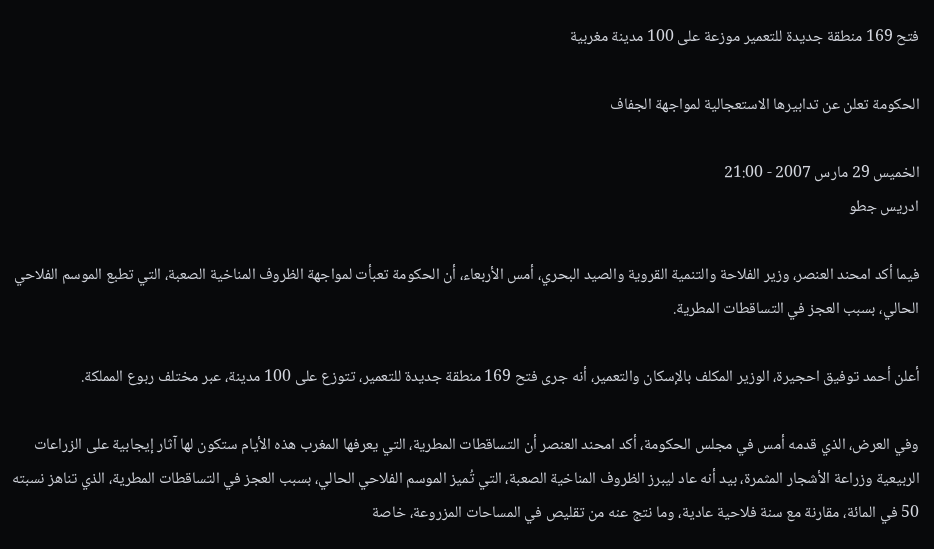فتح 169 منطقة جديدة للتعمير موزعة على 100 مدينة مغربية

الحكومة تعلن عن تدابيرها الاستعجالية لمواجهة الجفاف

الخميس 29 مارس 2007 - 21:00
ادريس جطو

فيما أكد امحند العنصر، وزير الفلاحة والتنمية القروية والصيد البحري، أمس الأربعاء، أن الحكومة تعبأت لمواجهة الظروف المناخية الصعبة، التي تطبع الموسم الفلاحي الحالي، بسبب العجز في التساقطات المطرية.

أعلن أحمد توفيق احجيرة، الوزير المكلف بالإسكان والتعمير، أنه جرى فتح 169 منطقة جديدة للتعمير، تتوزع على 100 مدينة، عبر مختلف ربوع المملكة.

وفي العرض، الذي قدمه أمس في مجلس الحكومة، أكد امحند العنصر أن التساقطات المطرية، التي يعرفها المغرب هذه الأيام ستكون لها آثار إيجابية على الزراعات الربيعية وزراعة الأشجار المثمرة، بيد أنه عاد ليبرز الظروف المناخية الصعبة، التي تُميز الموسم الفلاحي الحالي، بسبب العجز في التساقطات المطرية، الذي تناهز نسبته 50 في المائة، مقارنة مع سنة فلاحية عادية، وما نتج عنه من تقليص في المساحات المزروعة، خاصة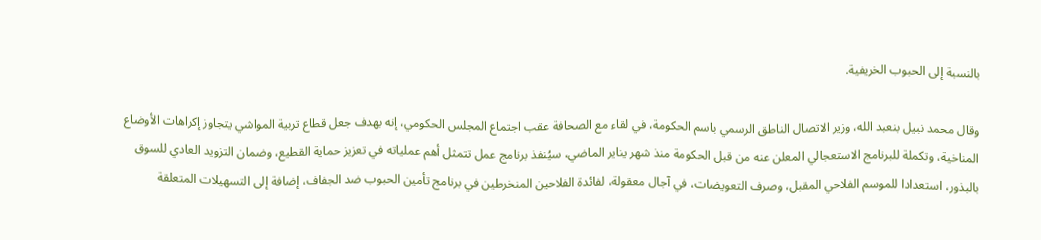بالنسبة إلى الحبوب الخريفية.

وقال محمد نبيل بنعبد الله، وزير الاتصال الناطق الرسمي باسم الحكومة، في لقاء مع الصحافة عقب اجتماع المجلس الحكومي، إنه بهدف جعل قطاع تربية المواشي يتجاوز إكراهات الأوضاع المناخية، وتكملة للبرنامج الاستعجالي المعلن عنه من قبل الحكومة منذ شهر يناير الماضي، سيُنفذ برنامج عمل تتمثل أهم عملياته في تعزيز حماية القطيع، وضمان التزويد العادي للسوق بالبذور، استعدادا للموسم الفلاحي المقبل، وصرف التعويضات، في آجال معقولة، لفائدة الفلاحين المنخرطين في برنامج تأمين الحبوب ضد الجفاف، إضافة إلى التسهيلات المتعلقة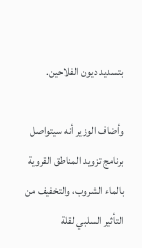بتسديد ديون الفلاحين.

وأضاف الوزير أنه سيتواصل برنامج تزويد المناطق القروية بالماء الشروب، والتخفيف من التأثير السلبي لقلة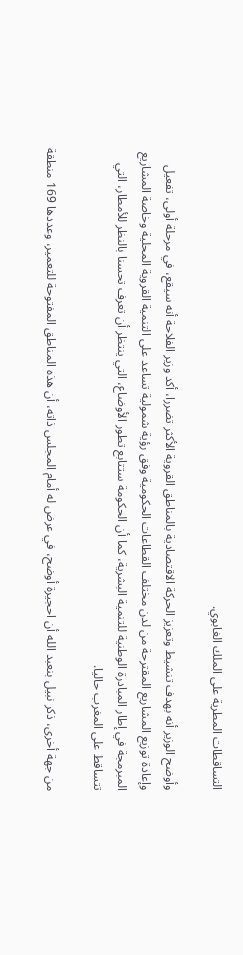التساقطات المطرية على الملك الغابوي.

وأوضح الوزير أنه بهدف تنشيط وتعزيز الحركة الاقتصادية بالمناطق القروية الأكثر تضررا، أكد وزير الفلاحة أنه سيقع، في مرحلة أولى، تفعيل وإعادة توزيع المشاريع المقترحة من لدن مختلف القطاعات الحكومية وفق رؤية شمولية تساعد على التنمية القروية المحلية وخاصة المشاريع المبرمجة في إطار المبادرة الوطنية للتنمية البشرية، كما أن الحكومة ستتابع تطور الأوضاع، التي ينتظر أن تعرف تحسنا بالنظر للأمطار، التي تتساقط على المغرب حاليا.

من جهة أخرى، ذكر نبيل بنعبد الله أن احجيرة أوضح، في عرض له أمام المجلس ذاته، أن هذه المناطق المفتوحة للتعمير، وعددها 169 منطقة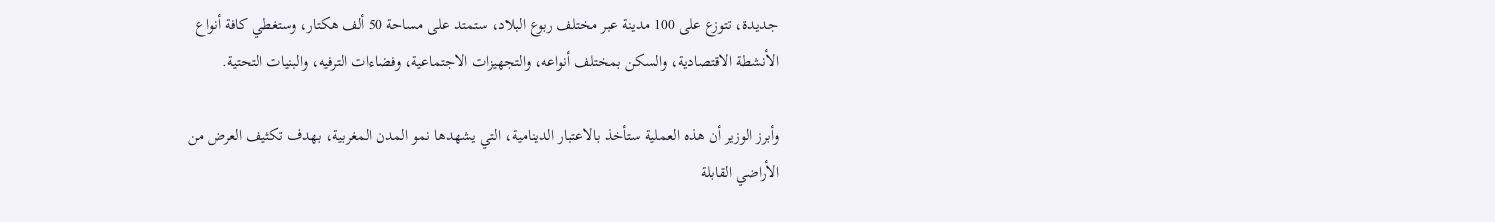جديدة، تتوزع على 100 مدينة عبر مختلف ربوع البلاد، ستمتد على مساحة 50 ألف هكتار، وستغطي كافة أنواع الأنشطة الاقتصادية، والسكن بمختلف أنواعه، والتجهيزات الاجتماعية، وفضاءات الترفيه، والبنيات التحتية.

وأبرز الوزير أن هذه العملية ستأخذ بالاعتبار الدينامية، التي يشهدها نمو المدن المغربية، بهدف تكثيف العرض من الأراضي القابلة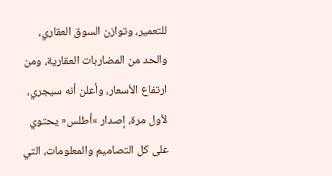للتعمير، وتوازن السوق العقاري، والحد من المضاربات العقارية، ومن ارتفاع الأسعار، وأعلن أنه سيجري، لأول مرة، إصدار »أطلس« يحتوي على كل التصاميم والمعلومات، التي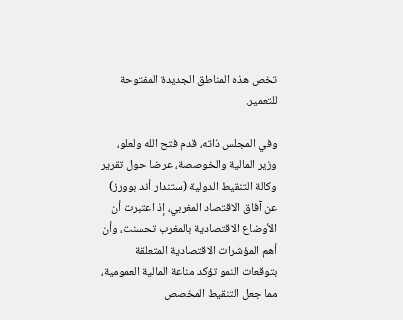تخص هذه المناطق الجديدة المفتوحة للتعمير.

وفي المجلس ذاته، قدم فتح الله ولعلو، وزير المالية والخوصصة، عرضا حول تقرير وكالة التنقيط الدولية (ستندار أند بوورز) عن آفاق الاقتصاد المغربي، إذ اعتبرت أن الأوضاع الاقتصادية بالمغرب تحسنت، وأن أهم المؤشرات الاقتصادية المتعلقة بتوقعات النمو تؤكد مناعة المالية العمومية، مما جعل التنقيط المخصص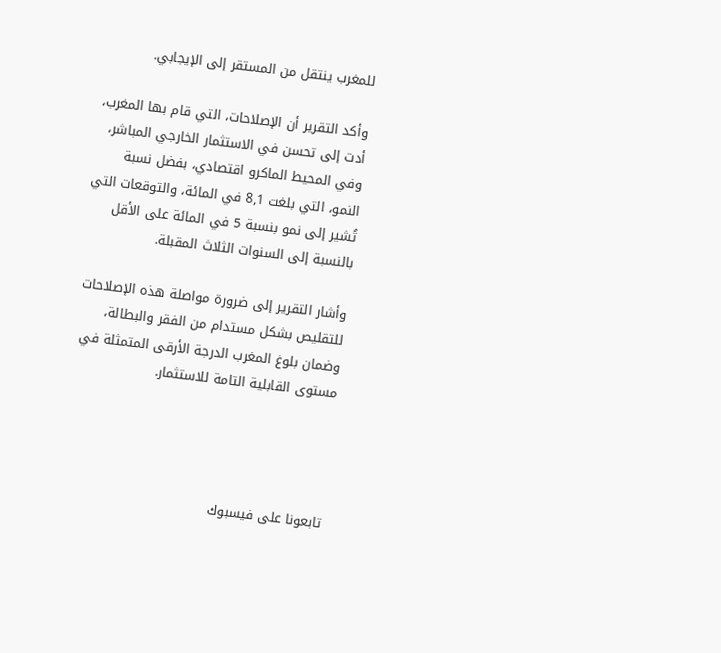للمغرب ينتقل من المستقر إلى الإيجابي.

وأكد التقرير أن الإصلاحات، التي قام بها المغرب، أدت إلى تحسن في الاستثمار الخارجي المباشر، وفي المحيط الماكرو اقتصادي، بفضل نسبة النمو، التي بلغت 8,1 في المائة، والتوقعات التي تُشير إلى نمو بنسبة 5 في المائة على الأقل بالنسبة إلى السنوات الثلاث المقبلة.

وأشار التقرير إلى ضرورة مواصلة هذه الإصلاحات للتقليص بشكل مستدام من الفقر والبطالة، وضمان بلوغ المغرب الدرجة الأرقى المتمثلة في مستوى القابلية التامة للاستثمار.




تابعونا على فيسبوك